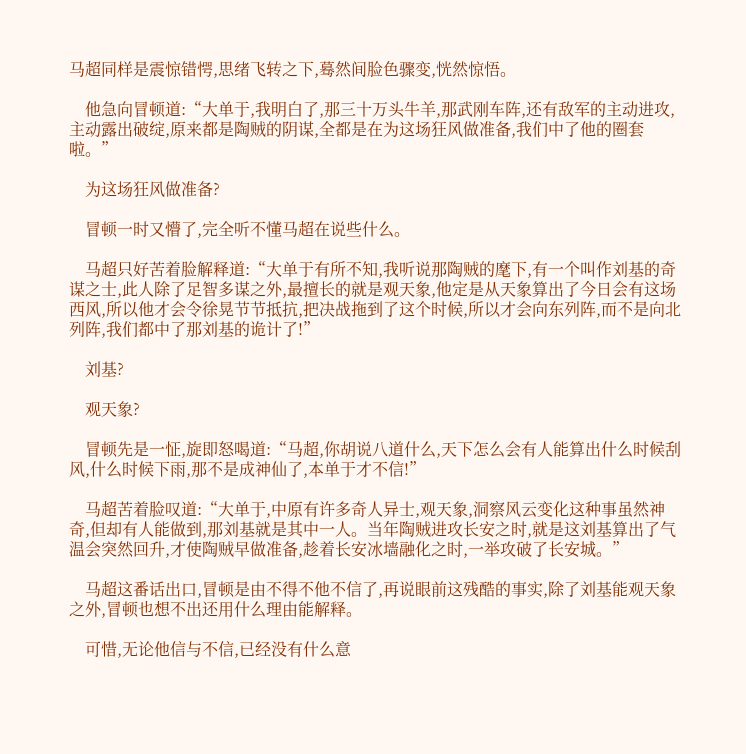马超同样是震惊错愕,思绪飞转之下,蓦然间脸色骤变,恍然惊悟。

    他急向冒顿道:“大单于,我明白了,那三十万头牛羊,那武刚车阵,还有敌军的主动进攻,主动露出破绽,原来都是陶贼的阴谋,全都是在为这场狂风做准备,我们中了他的圈套啦。”

    为这场狂风做准备?

    冒顿一时又懵了,完全听不懂马超在说些什么。

    马超只好苦着脸解释道:“大单于有所不知,我听说那陶贼的麾下,有一个叫作刘基的奇谋之士,此人除了足智多谋之外,最擅长的就是观天象,他定是从天象算出了今日会有这场西风,所以他才会令徐晃节节抵抗,把决战拖到了这个时候,所以才会向东列阵,而不是向北列阵,我们都中了那刘基的诡计了!”

    刘基?

    观天象?

    冒顿先是一怔,旋即怒喝道:“马超,你胡说八道什么,天下怎么会有人能算出什么时候刮风,什么时候下雨,那不是成神仙了,本单于才不信!”

    马超苦着脸叹道:“大单于,中原有许多奇人异士,观天象,洞察风云变化这种事虽然神奇,但却有人能做到,那刘基就是其中一人。当年陶贼进攻长安之时,就是这刘基算出了气温会突然回升,才使陶贼早做准备,趁着长安冰墙融化之时,一举攻破了长安城。”

    马超这番话出口,冒顿是由不得不他不信了,再说眼前这残酷的事实,除了刘基能观天象之外,冒顿也想不出还用什么理由能解释。

    可惜,无论他信与不信,已经没有什么意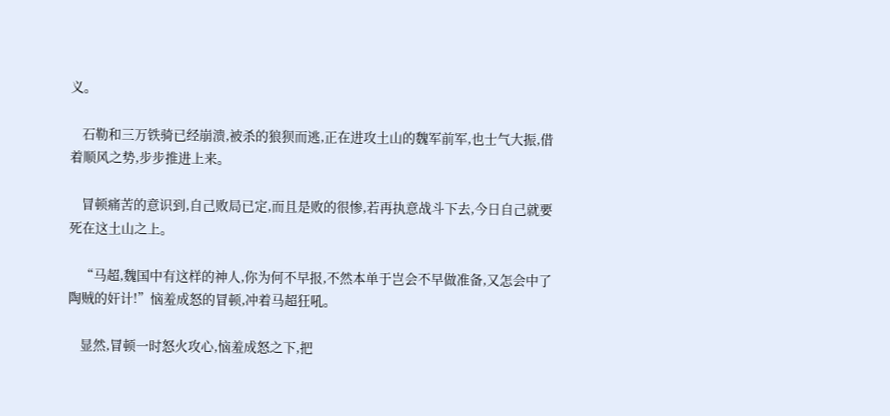义。

    石勒和三万铁骑已经崩溃,被杀的狼狈而逃,正在进攻土山的魏军前军,也士气大振,借着顺风之势,步步推进上来。

    冒顿痛苦的意识到,自己败局已定,而且是败的很惨,若再执意战斗下去,今日自己就要死在这土山之上。

    “马超,魏国中有这样的神人,你为何不早报,不然本单于岂会不早做准备,又怎会中了陶贼的奸计!”恼羞成怒的冒顿,冲着马超狂吼。

    显然,冒顿一时怒火攻心,恼羞成怒之下,把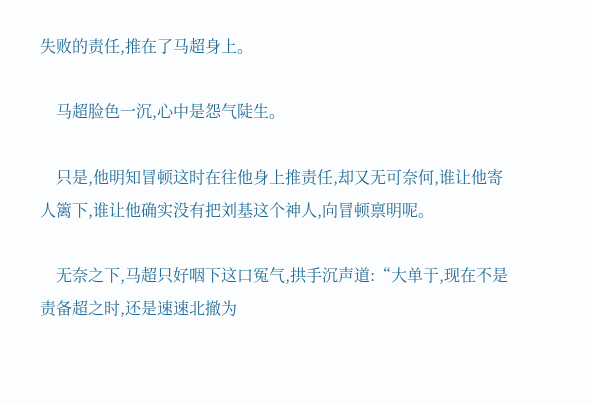失败的责任,推在了马超身上。

    马超脸色一沉,心中是怨气陡生。

    只是,他明知冒顿这时在往他身上推责任,却又无可奈何,谁让他寄人篱下,谁让他确实没有把刘基这个神人,向冒顿禀明呢。

    无奈之下,马超只好咽下这口冤气,拱手沉声道:“大单于,现在不是责备超之时,还是速速北撤为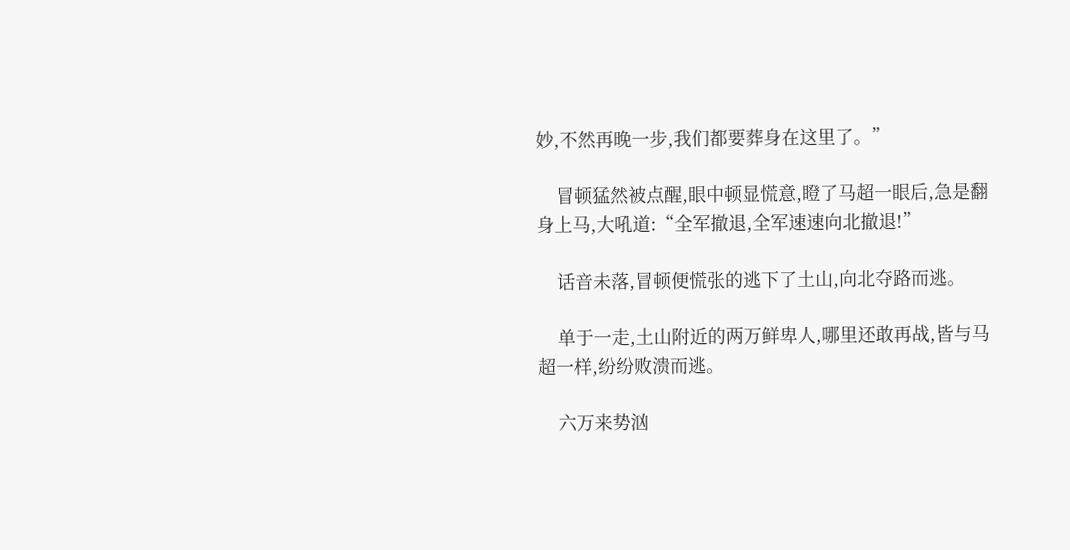妙,不然再晚一步,我们都要葬身在这里了。”

    冒顿猛然被点醒,眼中顿显慌意,瞪了马超一眼后,急是翻身上马,大吼道:“全军撤退,全军速速向北撤退!”

    话音未落,冒顿便慌张的逃下了土山,向北夺路而逃。

    单于一走,土山附近的两万鲜卑人,哪里还敢再战,皆与马超一样,纷纷败溃而逃。

    六万来势汹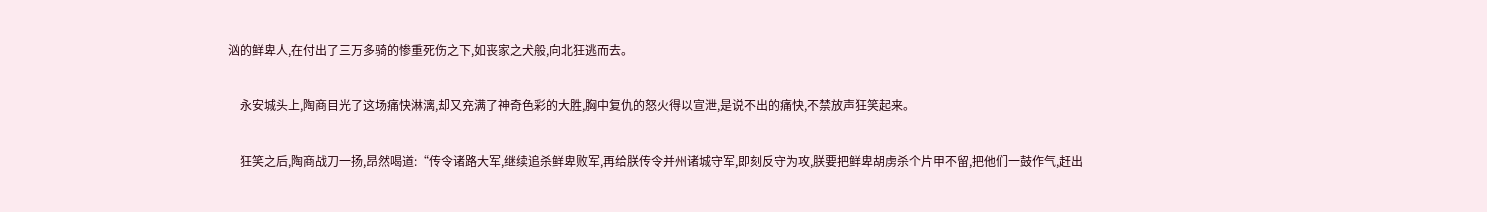汹的鲜卑人,在付出了三万多骑的惨重死伤之下,如丧家之犬般,向北狂逃而去。

    永安城头上,陶商目光了这场痛快淋漓,却又充满了神奇色彩的大胜,胸中复仇的怒火得以宣泄,是说不出的痛快,不禁放声狂笑起来。

    狂笑之后,陶商战刀一扬,昂然喝道:“传令诸路大军,继续追杀鲜卑败军,再给朕传令并州诸城守军,即刻反守为攻,朕要把鲜卑胡虏杀个片甲不留,把他们一鼓作气,赶出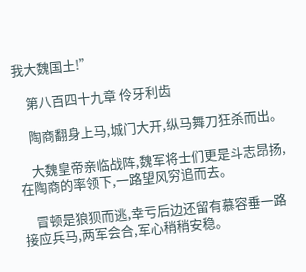我大魏国土!”

    第八百四十九章 伶牙利齿

    陶商翻身上马,城门大开,纵马舞刀狂杀而出。

    大魏皇帝亲临战阵,魏军将士们更是斗志昂扬,在陶商的率领下,一路望风穷追而去。

    冒顿是狼狈而逃,幸亏后边还留有慕容垂一路接应兵马,两军会合,军心稍稍安稳。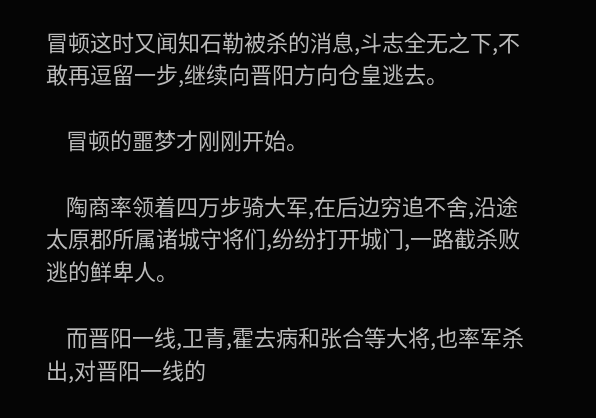冒顿这时又闻知石勒被杀的消息,斗志全无之下,不敢再逗留一步,继续向晋阳方向仓皇逃去。

    冒顿的噩梦才刚刚开始。

    陶商率领着四万步骑大军,在后边穷追不舍,沿途太原郡所属诸城守将们,纷纷打开城门,一路截杀败逃的鲜卑人。

    而晋阳一线,卫青,霍去病和张合等大将,也率军杀出,对晋阳一线的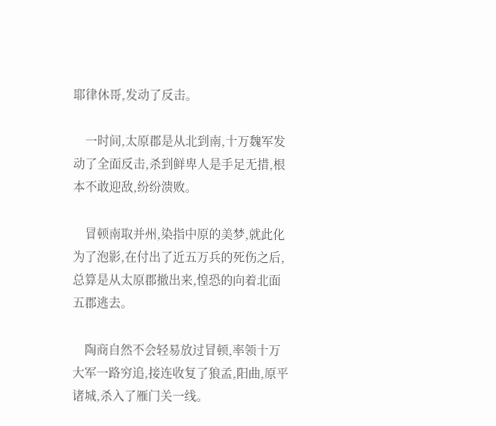耶律休哥,发动了反击。

    一时间,太原郡是从北到南,十万魏军发动了全面反击,杀到鲜卑人是手足无措,根本不敢迎敌,纷纷溃败。

    冒顿南取并州,染指中原的美梦,就此化为了泡影,在付出了近五万兵的死伤之后,总算是从太原郡撤出来,惶恐的向着北面五郡逃去。

    陶商自然不会轻易放过冒顿,率领十万大军一路穷追,接连收复了狼孟,阳曲,原平诸城,杀入了雁门关一线。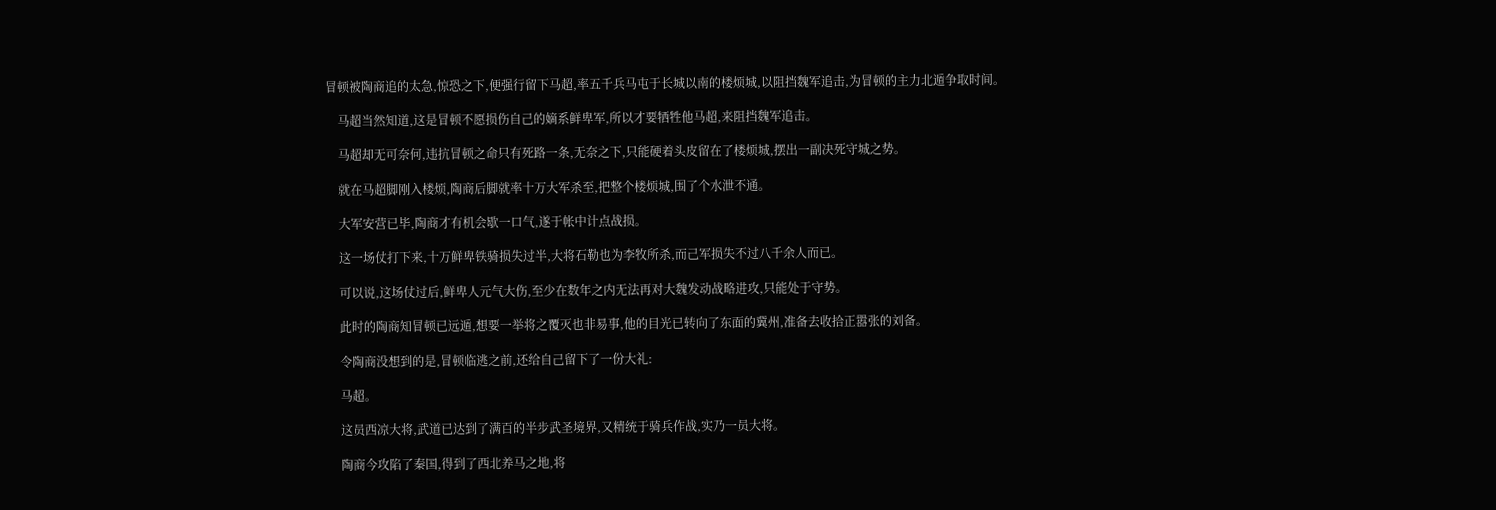冒顿被陶商追的太急,惊恐之下,便强行留下马超,率五千兵马屯于长城以南的楼烦城,以阻挡魏军追击,为冒顿的主力北遁争取时间。

    马超当然知道,这是冒顿不愿损伤自己的嫡系鲜卑军,所以才要牺牲他马超,来阻挡魏军追击。

    马超却无可奈何,违抗冒顿之命只有死路一条,无奈之下,只能硬着头皮留在了楼烦城,摆出一副决死守城之势。

    就在马超脚刚入楼烦,陶商后脚就率十万大军杀至,把整个楼烦城,围了个水泄不通。

    大军安营已毕,陶商才有机会歇一口气,遂于帐中计点战损。

    这一场仗打下来,十万鲜卑铁骑损失过半,大将石勒也为李牧所杀,而己军损失不过八千余人而已。

    可以说,这场仗过后,鲜卑人元气大伤,至少在数年之内无法再对大魏发动战略进攻,只能处于守势。

    此时的陶商知冒顿已远遁,想要一举将之覆灭也非易事,他的目光已转向了东面的冀州,准备去收拾正嚣张的刘备。

    令陶商没想到的是,冒顿临逃之前,还给自己留下了一份大礼:

    马超。

    这员西凉大将,武道已达到了满百的半步武圣境界,又精统于骑兵作战,实乃一员大将。

    陶商今攻陷了秦国,得到了西北养马之地,将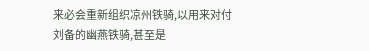来必会重新组织凉州铁骑,以用来对付刘备的幽燕铁骑,甚至是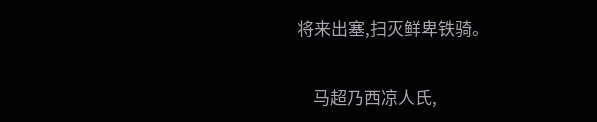将来出塞,扫灭鲜卑铁骑。

    马超乃西凉人氏,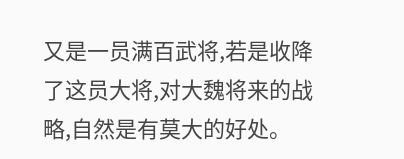又是一员满百武将,若是收降了这员大将,对大魏将来的战略,自然是有莫大的好处。